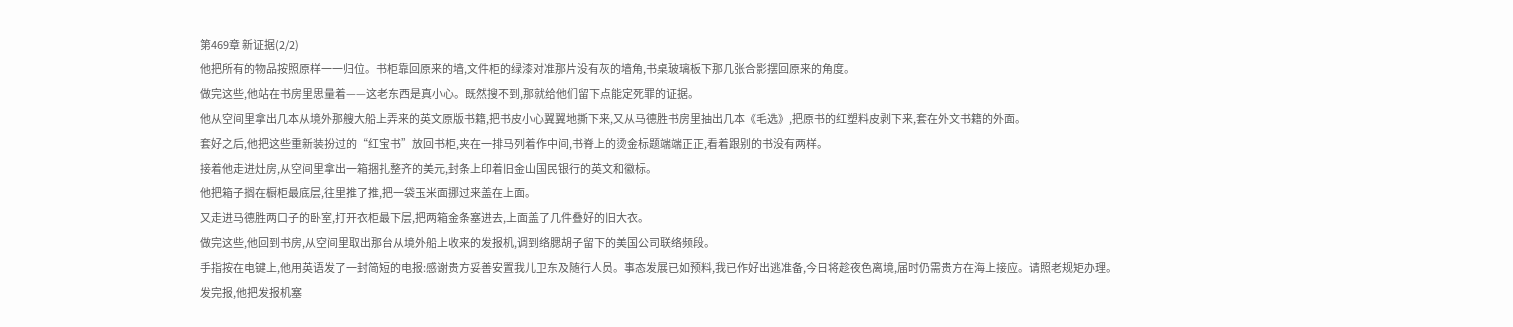第469章 新证据(2/2)
他把所有的物品按照原样一一归位。书柜靠回原来的墙,文件柜的绿漆对准那片没有灰的墙角,书桌玻璃板下那几张合影摆回原来的角度。
做完这些,他站在书房里思量着——这老东西是真小心。既然搜不到,那就给他们留下点能定死罪的证据。
他从空间里拿出几本从境外那艘大船上弄来的英文原版书籍,把书皮小心翼翼地撕下来,又从马德胜书房里抽出几本《毛选》,把原书的红塑料皮剥下来,套在外文书籍的外面。
套好之后,他把这些重新装扮过的“红宝书”放回书柜,夹在一排马列着作中间,书脊上的烫金标题端端正正,看着跟别的书没有两样。
接着他走进灶房,从空间里拿出一箱捆扎整齐的美元,封条上印着旧金山国民银行的英文和徽标。
他把箱子搁在橱柜最底层,往里推了推,把一袋玉米面挪过来盖在上面。
又走进马德胜两口子的卧室,打开衣柜最下层,把两箱金条塞进去,上面盖了几件叠好的旧大衣。
做完这些,他回到书房,从空间里取出那台从境外船上收来的发报机,调到络腮胡子留下的美国公司联络频段。
手指按在电键上,他用英语发了一封简短的电报:感谢贵方妥善安置我儿卫东及随行人员。事态发展已如预料,我已作好出逃准备,今日将趁夜色离境,届时仍需贵方在海上接应。请照老规矩办理。
发完报,他把发报机塞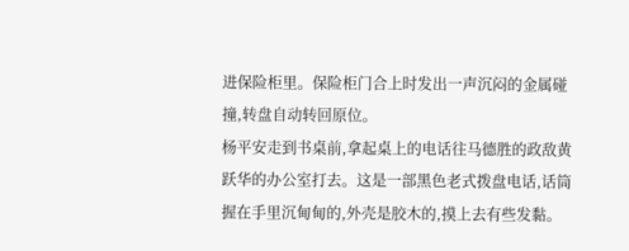进保险柜里。保险柜门合上时发出一声沉闷的金属碰撞,转盘自动转回原位。
杨平安走到书桌前,拿起桌上的电话往马德胜的政敌黄跃华的办公室打去。这是一部黑色老式拨盘电话,话筒握在手里沉甸甸的,外壳是胶木的,摸上去有些发黏。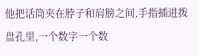他把话筒夹在脖子和肩膀之间,手指插进拨盘孔里,一个数字一个数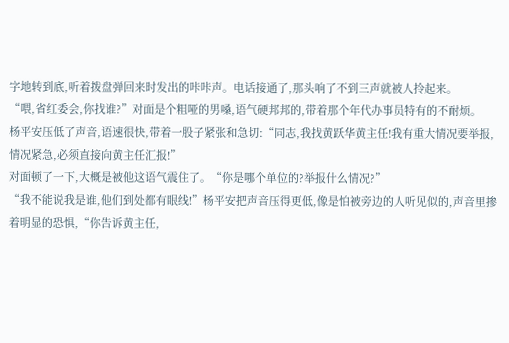字地转到底,听着拨盘弹回来时发出的咔咔声。电话接通了,那头响了不到三声就被人拎起来。
“喂,省红委会,你找谁?”对面是个粗哑的男嗓,语气硬邦邦的,带着那个年代办事员特有的不耐烦。
杨平安压低了声音,语速很快,带着一股子紧张和急切:“同志,我找黄跃华黄主任!我有重大情况要举报,情况紧急,必须直接向黄主任汇报!”
对面顿了一下,大概是被他这语气震住了。“你是哪个单位的?举报什么情况?”
“我不能说我是谁,他们到处都有眼线!”杨平安把声音压得更低,像是怕被旁边的人听见似的,声音里掺着明显的恐惧,“你告诉黄主任,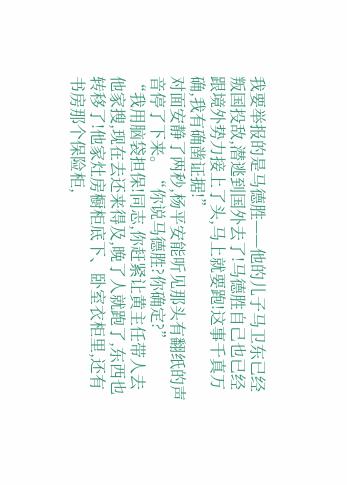我要举报的是马德胜——他的儿子马卫东已经叛国投敌,潜逃到国外去了!马德胜自己也已经跟境外势力接上了头,马上就要跑!这事千真万确,我有确凿证据!”
对面安静了两秒,杨平安能听见那头有翻纸的声音停了下来。“你说马德胜?你确定?”
“我用脑袋担保!同志,你赶紧让黄主任带人去他家搜,现在去还来得及,晚了人就跑了,东西也转移了!他家灶房橱柜底下、卧室衣柜里,还有书房那个保险柜,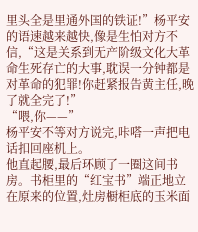里头全是里通外国的铁证!”杨平安的语速越来越快,像是生怕对方不信,“这是关系到无产阶级文化大革命生死存亡的大事,耽误一分钟都是对革命的犯罪!你赶紧报告黄主任,晚了就全完了!”
“喂,你——”
杨平安不等对方说完,咔嗒一声把电话扣回座机上。
他直起腰,最后环顾了一圈这间书房。书柜里的“红宝书”端正地立在原来的位置,灶房橱柜底的玉米面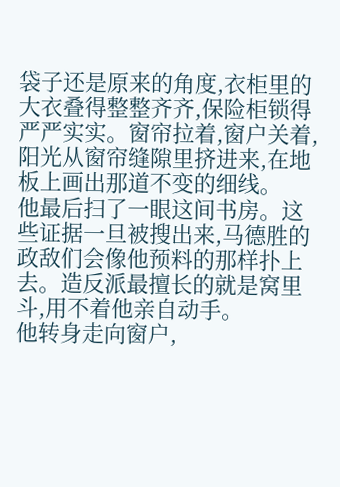袋子还是原来的角度,衣柜里的大衣叠得整整齐齐,保险柜锁得严严实实。窗帘拉着,窗户关着,阳光从窗帘缝隙里挤进来,在地板上画出那道不变的细线。
他最后扫了一眼这间书房。这些证据一旦被搜出来,马德胜的政敌们会像他预料的那样扑上去。造反派最擅长的就是窝里斗,用不着他亲自动手。
他转身走向窗户,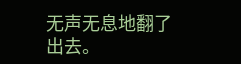无声无息地翻了出去。